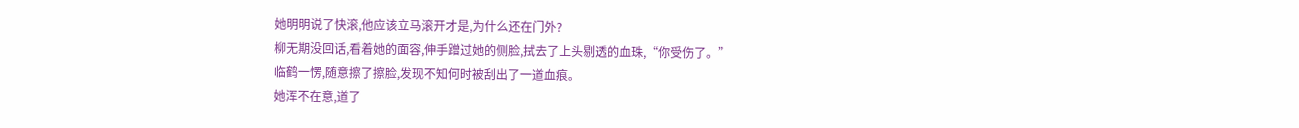她明明说了快滚,他应该立马滚开才是,为什么还在门外?
柳无期没回话,看着她的面容,伸手蹭过她的侧脸,拭去了上头剔透的血珠,“你受伤了。”
临鹤一愣,随意擦了擦脸,发现不知何时被刮出了一道血痕。
她浑不在意,道了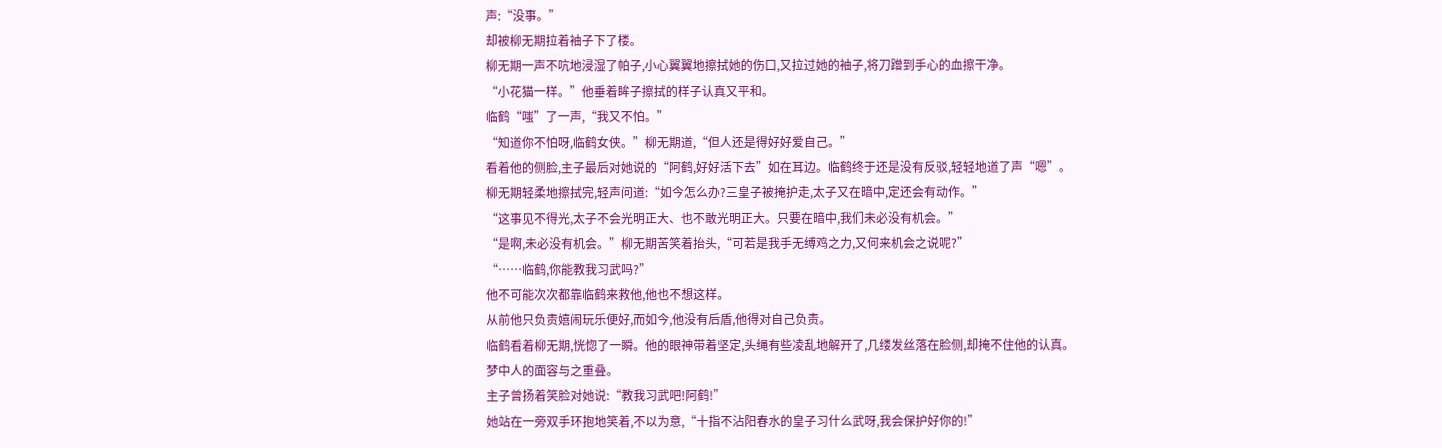声:“没事。”
却被柳无期拉着袖子下了楼。
柳无期一声不吭地浸湿了帕子,小心翼翼地擦拭她的伤口,又拉过她的袖子,将刀蹭到手心的血擦干净。
“小花猫一样。”他垂着眸子擦拭的样子认真又平和。
临鹤“嗤”了一声,“我又不怕。”
“知道你不怕呀,临鹤女侠。”柳无期道,“但人还是得好好爱自己。”
看着他的侧脸,主子最后对她说的“阿鹤,好好活下去”如在耳边。临鹤终于还是没有反驳,轻轻地道了声“嗯”。
柳无期轻柔地擦拭完,轻声问道:“如今怎么办?三皇子被掩护走,太子又在暗中,定还会有动作。”
“这事见不得光,太子不会光明正大、也不敢光明正大。只要在暗中,我们未必没有机会。”
“是啊,未必没有机会。”柳无期苦笑着抬头,“可若是我手无缚鸡之力,又何来机会之说呢?”
“……临鹤,你能教我习武吗?”
他不可能次次都靠临鹤来救他,他也不想这样。
从前他只负责嬉闹玩乐便好,而如今,他没有后盾,他得对自己负责。
临鹤看着柳无期,恍惚了一瞬。他的眼神带着坚定,头绳有些凌乱地解开了,几缕发丝落在脸侧,却掩不住他的认真。
梦中人的面容与之重叠。
主子曾扬着笑脸对她说:“教我习武吧!阿鹤!”
她站在一旁双手环抱地笑着,不以为意,“十指不沾阳春水的皇子习什么武呀,我会保护好你的!”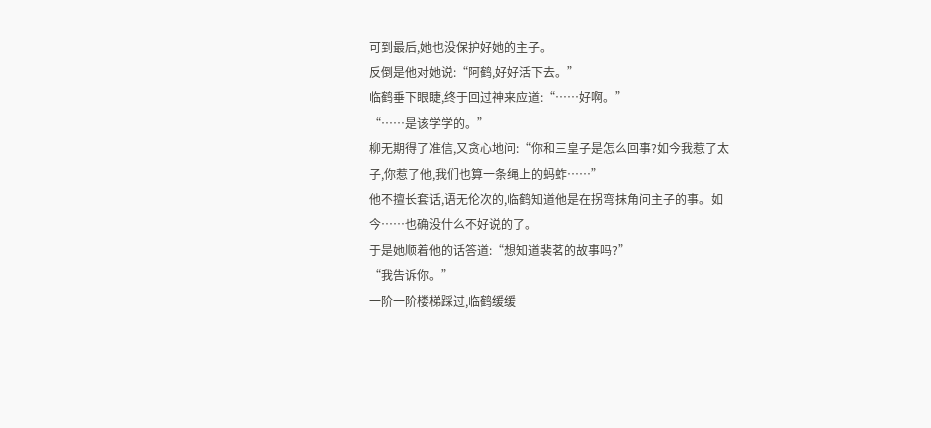可到最后,她也没保护好她的主子。
反倒是他对她说:“阿鹤,好好活下去。”
临鹤垂下眼睫,终于回过神来应道:“……好啊。”
“……是该学学的。”
柳无期得了准信,又贪心地问:“你和三皇子是怎么回事?如今我惹了太子,你惹了他,我们也算一条绳上的蚂蚱……”
他不擅长套话,语无伦次的,临鹤知道他是在拐弯抹角问主子的事。如今……也确没什么不好说的了。
于是她顺着他的话答道:“想知道裴茗的故事吗?”
“我告诉你。”
一阶一阶楼梯踩过,临鹤缓缓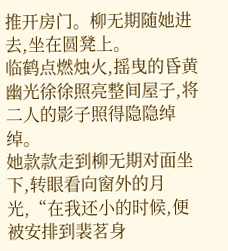推开房门。柳无期随她进去,坐在圆凳上。
临鹤点燃烛火,摇曳的昏黄幽光徐徐照亮整间屋子,将二人的影子照得隐隐绰绰。
她款款走到柳无期对面坐下,转眼看向窗外的月光,“在我还小的时候,便被安排到裴茗身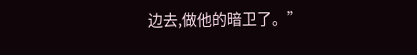边去,做他的暗卫了。”